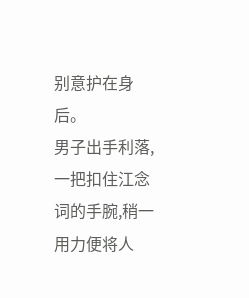别意护在身后。
男子出手利落,一把扣住江念词的手腕,稍一用力便将人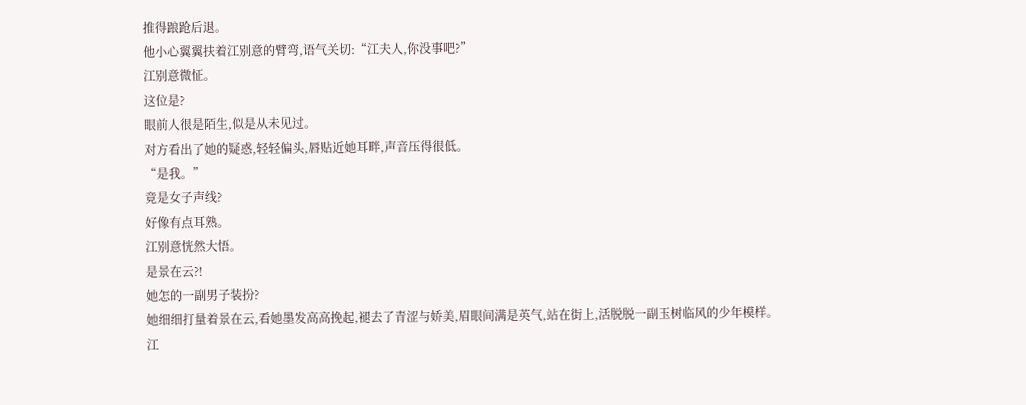推得踉跄后退。
他小心翼翼扶着江别意的臂弯,语气关切:“江夫人,你没事吧?”
江别意微怔。
这位是?
眼前人很是陌生,似是从未见过。
对方看出了她的疑惑,轻轻偏头,唇贴近她耳畔,声音压得很低。
“是我。”
竟是女子声线?
好像有点耳熟。
江别意恍然大悟。
是景在云?!
她怎的一副男子装扮?
她细细打量着景在云,看她墨发高高挽起,褪去了青涩与娇美,眉眼间满是英气,站在街上,活脱脱一副玉树临风的少年模样。
江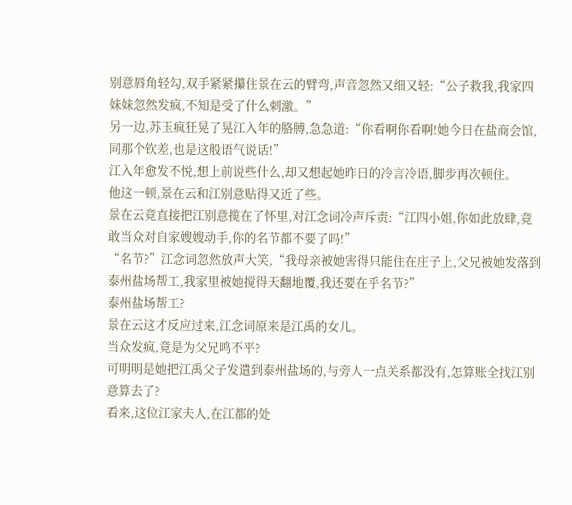别意唇角轻勾,双手紧紧攥住景在云的臂弯,声音忽然又细又轻:“公子救我,我家四妹妹忽然发疯,不知是受了什么刺激。”
另一边,苏玉疯狂晃了晃江入年的胳膊,急急道:“你看啊你看啊!她今日在盐商会馆,同那个钦差,也是这般语气说话!”
江入年愈发不悦,想上前说些什么,却又想起她昨日的冷言冷语,脚步再次顿住。
他这一顿,景在云和江别意贴得又近了些。
景在云竟直接把江别意揽在了怀里,对江念词冷声斥责:“江四小姐,你如此放肆,竟敢当众对自家嫂嫂动手,你的名节都不要了吗!”
“名节?”江念词忽然放声大笑,“我母亲被她害得只能住在庄子上,父兄被她发落到泰州盐场帮工,我家里被她搅得天翻地覆,我还要在乎名节?”
泰州盐场帮工?
景在云这才反应过来,江念词原来是江禹的女儿。
当众发疯,竟是为父兄鸣不平?
可明明是她把江禹父子发遣到泰州盐场的,与旁人一点关系都没有,怎算账全找江别意算去了?
看来,这位江家夫人,在江都的处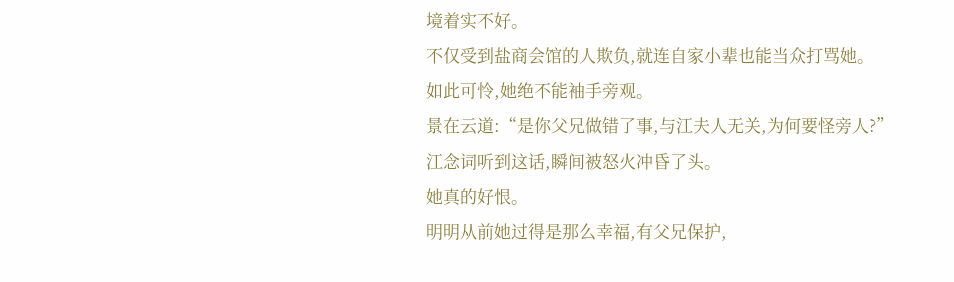境着实不好。
不仅受到盐商会馆的人欺负,就连自家小辈也能当众打骂她。
如此可怜,她绝不能袖手旁观。
景在云道:“是你父兄做错了事,与江夫人无关,为何要怪旁人?”
江念词听到这话,瞬间被怒火冲昏了头。
她真的好恨。
明明从前她过得是那么幸福,有父兄保护,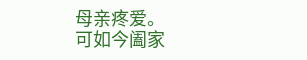母亲疼爱。
可如今阖家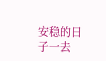安稳的日子一去